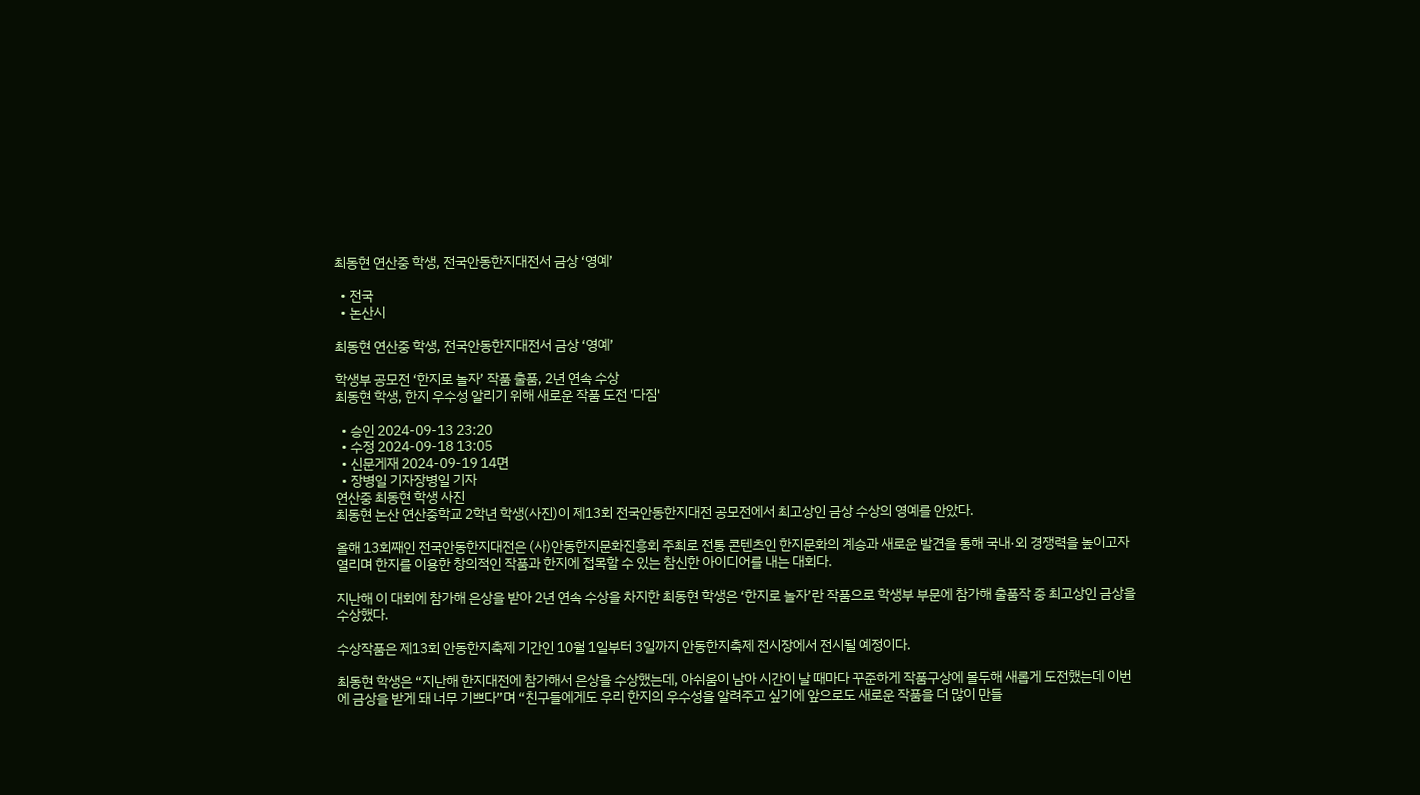최동현 연산중 학생, 전국안동한지대전서 금상 ‘영예’

  • 전국
  • 논산시

최동현 연산중 학생, 전국안동한지대전서 금상 ‘영예’

학생부 공모전 ‘한지로 놀자’ 작품 출품, 2년 연속 수상
최동현 학생, 한지 우수성 알리기 위해 새로운 작품 도전 '다짐'

  • 승인 2024-09-13 23:20
  • 수정 2024-09-18 13:05
  • 신문게재 2024-09-19 14면
  • 장병일 기자장병일 기자
연산중 최동현 학생 사진
최동현 논산 연산중학교 2학년 학생(사진)이 제13회 전국안동한지대전 공모전에서 최고상인 금상 수상의 영예를 안았다.

올해 13회째인 전국안동한지대전은 (사)안동한지문화진흥회 주최로 전통 콘텐츠인 한지문화의 계승과 새로운 발견을 통해 국내·외 경쟁력을 높이고자 열리며 한지를 이용한 창의적인 작품과 한지에 접목할 수 있는 참신한 아이디어를 내는 대회다.

지난해 이 대회에 참가해 은상을 받아 2년 연속 수상을 차지한 최동현 학생은 ‘한지로 놀자’란 작품으로 학생부 부문에 참가해 출품작 중 최고상인 금상을 수상했다.

수상작품은 제13회 안동한지축제 기간인 10월 1일부터 3일까지 안동한지축제 전시장에서 전시될 예정이다.

최동현 학생은 “지난해 한지대전에 참가해서 은상을 수상했는데, 아쉬움이 남아 시간이 날 때마다 꾸준하게 작품구상에 몰두해 새롭게 도전했는데 이번에 금상을 받게 돼 너무 기쁘다”며 “친구들에게도 우리 한지의 우수성을 알려주고 싶기에 앞으로도 새로운 작품을 더 많이 만들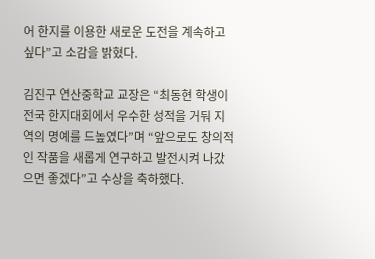어 한지를 이용한 새로운 도전을 계속하고 싶다”고 소감을 밝혔다.

김진구 연산중학교 교장은 “최동현 학생이 전국 한지대회에서 우수한 성적을 거둬 지역의 명예를 드높였다”며 “앞으로도 창의적인 작품을 새롭게 연구하고 발전시켜 나갔으면 좋겠다”고 수상을 축하했다.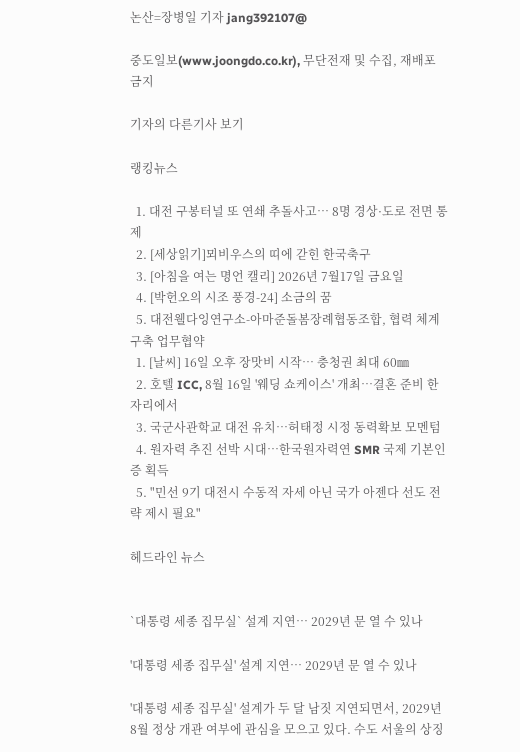논산=장병일 기자 jang392107@

중도일보(www.joongdo.co.kr), 무단전재 및 수집, 재배포 금지

기자의 다른기사 보기

랭킹뉴스

  1. 대전 구봉터널 또 연쇄 추돌사고… 8명 경상·도로 전면 통제
  2. [세상읽기]뫼비우스의 띠에 갇힌 한국축구
  3. [아침을 여는 명언 캘리] 2026년 7월17일 금요일
  4. [박헌오의 시조 풍경-24] 소금의 꿈
  5. 대전웰다잉연구소-아마준돌봄장례협동조합, 협력 체계 구축 업무협약
  1. [날씨] 16일 오후 장맛비 시작… 충청권 최대 60㎜
  2. 호텔 ICC, 8월 16일 '웨딩 쇼케이스' 개최…결혼 준비 한자리에서
  3. 국군사관학교 대전 유치…허태정 시정 동력확보 모멘텀
  4. 원자력 추진 선박 시대…한국원자력연 SMR 국제 기본인증 획득
  5. "민선 9기 대전시 수동적 자세 아닌 국가 아젠다 선도 전략 제시 필요"

헤드라인 뉴스


`대통령 세종 집무실` 설계 지연… 2029년 문 열 수 있나

'대통령 세종 집무실' 설계 지연… 2029년 문 열 수 있나

'대통령 세종 집무실' 설계가 두 달 남짓 지연되면서, 2029년 8월 정상 개관 여부에 관심을 모으고 있다. 수도 서울의 상징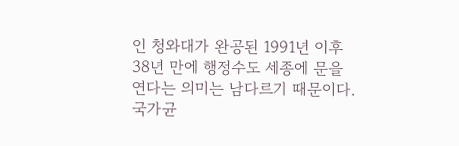인 청와대가 완공된 1991년 이후 38년 만에 행정수도 세종에 문을 연다는 의미는 남다르기 때문이다. 국가균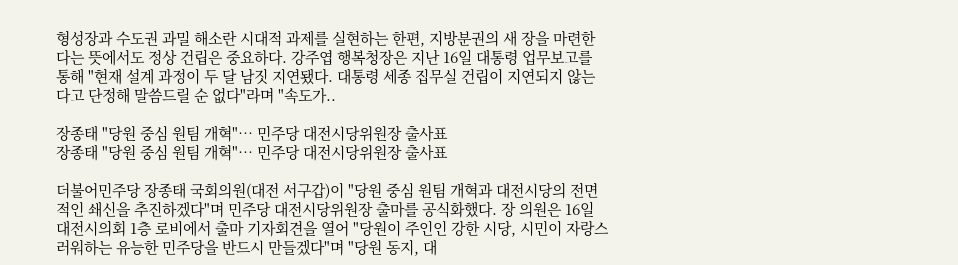형성장과 수도권 과밀 해소란 시대적 과제를 실현하는 한편, 지방분권의 새 장을 마련한다는 뜻에서도 정상 건립은 중요하다. 강주엽 행복청장은 지난 16일 대통령 업무보고를 통해 "현재 설계 과정이 두 달 남짓 지연됐다. 대통령 세종 집무실 건립이 지연되지 않는다고 단정해 말씀드릴 순 없다"라며 "속도가..

장종태 "당원 중심 원팀 개혁"… 민주당 대전시당위원장 출사표
장종태 "당원 중심 원팀 개혁"… 민주당 대전시당위원장 출사표

더불어민주당 장종태 국회의원(대전 서구갑)이 "당원 중심 원팀 개혁과 대전시당의 전면적인 쇄신을 추진하겠다"며 민주당 대전시당위원장 출마를 공식화했다. 장 의원은 16일 대전시의회 1층 로비에서 출마 기자회견을 열어 "당원이 주인인 강한 시당, 시민이 자랑스러워하는 유능한 민주당을 반드시 만들겠다"며 "당원 동지, 대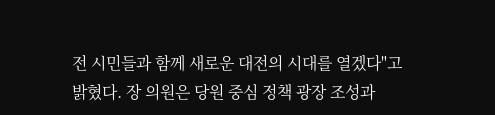전 시민들과 함께 새로운 대전의 시대를 열겠다"고 밝혔다. 장 의원은 당원 중심 정책 광장 조성과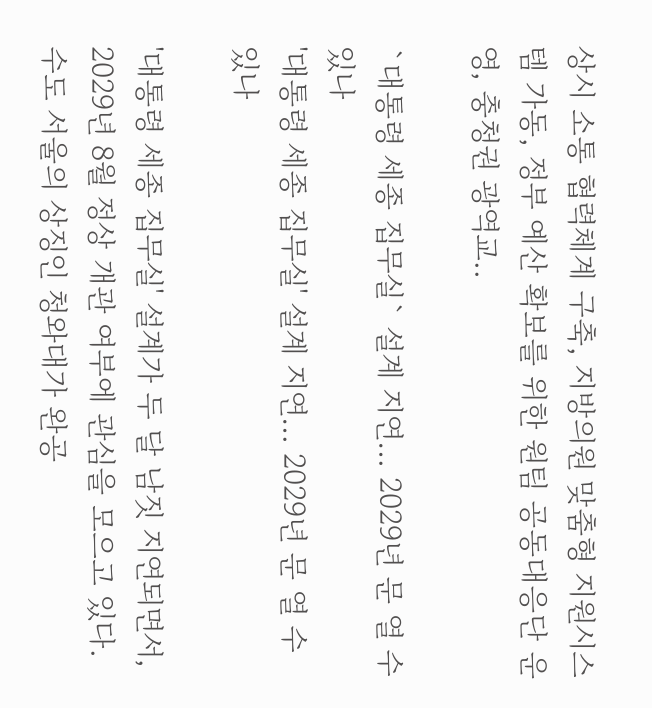상시 소통 협력체계 구축, 지방의원 맞춤형 지원시스템 가동, 정부 예산 확보를 위한 원팀 공동대응단 운영, 충청권 광역교..

`대통령 세종 집무실` 설계 지연… 2029년 문 열 수 있나
'대통령 세종 집무실' 설계 지연… 2029년 문 열 수 있나

'대통령 세종 집무실' 설계가 두 달 남짓 지연되면서, 2029년 8월 정상 개관 여부에 관심을 모으고 있다. 수도 서울의 상징인 청와대가 완공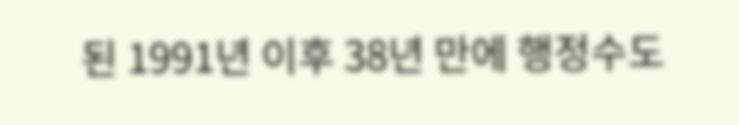된 1991년 이후 38년 만에 행정수도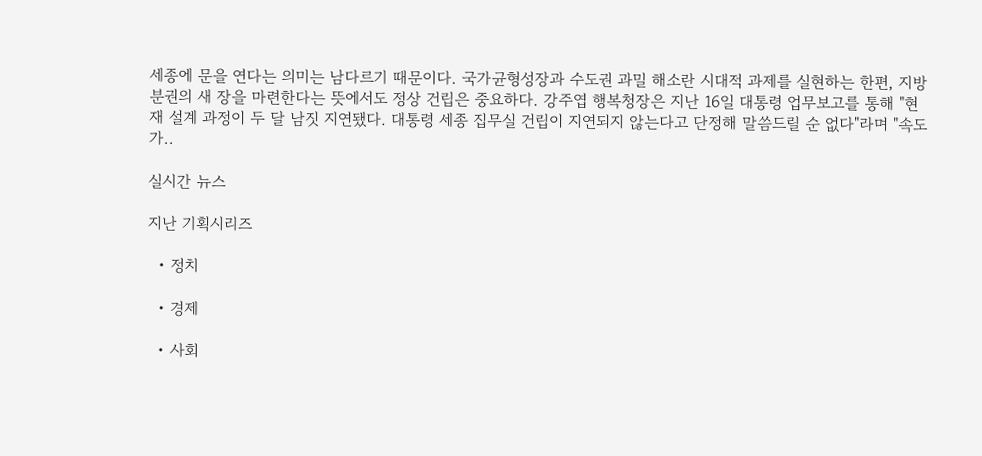세종에 문을 연다는 의미는 남다르기 때문이다. 국가균형성장과 수도권 과밀 해소란 시대적 과제를 실현하는 한편, 지방분권의 새 장을 마련한다는 뜻에서도 정상 건립은 중요하다. 강주엽 행복청장은 지난 16일 대통령 업무보고를 통해 "현재 설계 과정이 두 달 남짓 지연됐다. 대통령 세종 집무실 건립이 지연되지 않는다고 단정해 말씀드릴 순 없다"라며 "속도가..

실시간 뉴스

지난 기획시리즈

  • 정치

  • 경제

  • 사회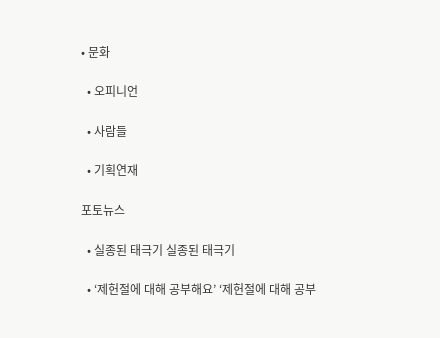• 문화

  • 오피니언

  • 사람들

  • 기획연재

포토뉴스

  • 실종된 태극기 실종된 태극기

  • ‘제헌절에 대해 공부해요’ ‘제헌절에 대해 공부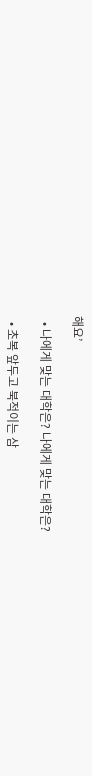해요’

  • 나에게 맞는 대학은? 나에게 맞는 대학은?

  • 초복 앞두고 북적이는 삼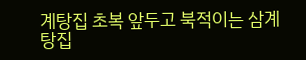계탕집 초복 앞두고 북적이는 삼계탕집